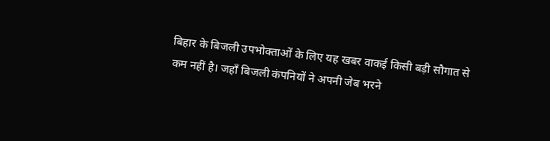बिहार के बिजली उपभोक्ताओं के लिए यह खबर वाकई किसी बड़ी सौगात से कम नहीं है। जहाँ बिजली कंपनियों ने अपनी जेब भरने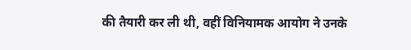की तैयारी कर ली थी, वहीं विनियामक आयोग ने उनके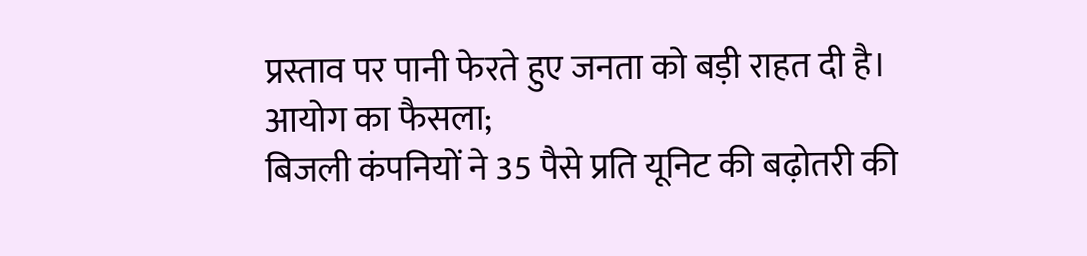प्रस्ताव पर पानी फेरते हुए जनता को बड़ी राहत दी है।
आयोग का फैसला;
बिजली कंपनियों ने 35 पैसे प्रति यूनिट की बढ़ोतरी की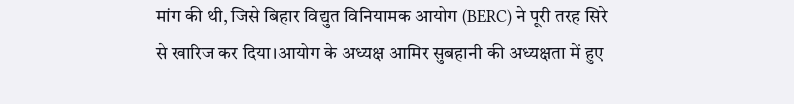मांग की थी, जिसे बिहार विद्युत विनियामक आयोग (BERC) ने पूरी तरह सिरे से खारिज कर दिया।आयोग के अध्यक्ष आमिर सुबहानी की अध्यक्षता में हुए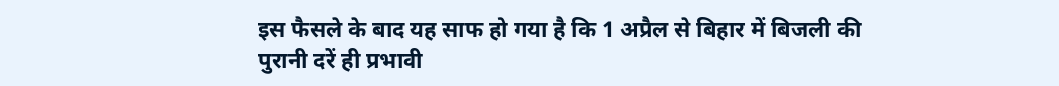इस फैसले के बाद यह साफ हो गया है कि 1 अप्रैल से बिहार में बिजली की पुरानी दरें ही प्रभावी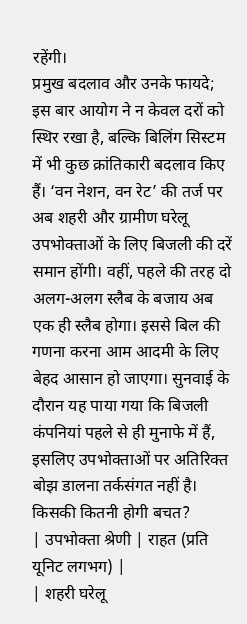रहेंगी।
प्रमुख बदलाव और उनके फायदे;
इस बार आयोग ने न केवल दरों को स्थिर रखा है, बल्कि बिलिंग सिस्टम में भी कुछ क्रांतिकारी बदलाव किए हैं। ‘वन नेशन, वन रेट’ की तर्ज पर अब शहरी और ग्रामीण घरेलू उपभोक्ताओं के लिए बिजली की दरें समान होंगी। वहीं, पहले की तरह दो अलग-अलग स्लैब के बजाय अब एक ही स्लैब होगा। इससे बिल की गणना करना आम आदमी के लिए बेहद आसान हो जाएगा। सुनवाई के दौरान यह पाया गया कि बिजली कंपनियां पहले से ही मुनाफे में हैं, इसलिए उपभोक्ताओं पर अतिरिक्त बोझ डालना तर्कसंगत नहीं है।
किसकी कितनी होगी बचत?
| उपभोक्ता श्रेणी | राहत (प्रति यूनिट लगभग) |
| शहरी घरेलू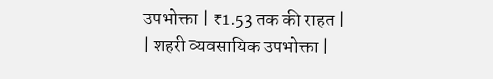उपभोक्ता | ₹1.53 तक की राहत |
| शहरी व्यवसायिक उपभोक्ता |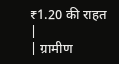₹1.20 की राहत |
| ग्रामीण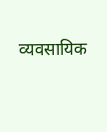व्यवसायिक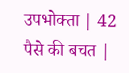उपभोक्ता | 42 पैसे की बचत |